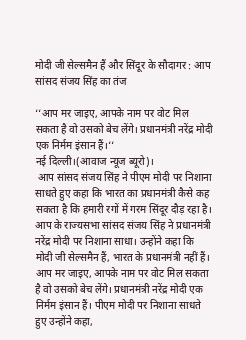मोदी जी सेल्समैन हैं और सिंदूर के सौदागर : आप सांसद संजय सिंह का तंज

‘‘आप मर जाइए, आपके नाम पर वोट मिल सकता है वो उसको बेच लेंगे। प्रधानमंत्री नरेंद्र मोदी एक निर्मम इंसान हैं।‘‘
नई दिल्ली।(आवाज न्यूज ब्यूरो)।
 आप सांसद संजय सिंह ने पीएम मोदी पर निशाना साधते हुए कहा कि भारत का प्रधानमंत्री कैसे कह सकता है कि हमारी रगों में गरम सिंदूर दौड़ रहा है। आप के राज्यसभा सांसद संजय सिंह ने प्रधानमंत्री नरेंद्र मोदी पर निशाना साधा। उन्होंने कहा कि मोदी जी सेल्समैन हैं, भारत के प्रधानमंत्री नहीं हैं। आप मर जाइए, आपके नाम पर वोट मिल सकता है वो उसको बेच लेंगे। प्रधानमंत्री नरेंद्र मोदी एक निर्मम इंसान हैं। पीएम मोदी पर निशाना साधते हुए उन्होंने कहा,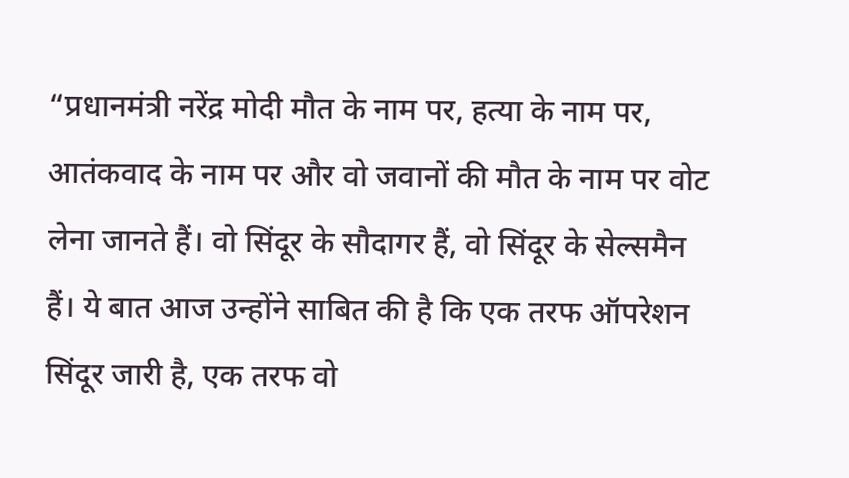“प्रधानमंत्री नरेंद्र मोदी मौत के नाम पर, हत्या के नाम पर, आतंकवाद के नाम पर और वो जवानों की मौत के नाम पर वोट लेना जानते हैं। वो सिंदूर के सौदागर हैं, वो सिंदूर के सेल्समैन हैं। ये बात आज उन्होंने साबित की है कि एक तरफ ऑपरेशन सिंदूर जारी है, एक तरफ वो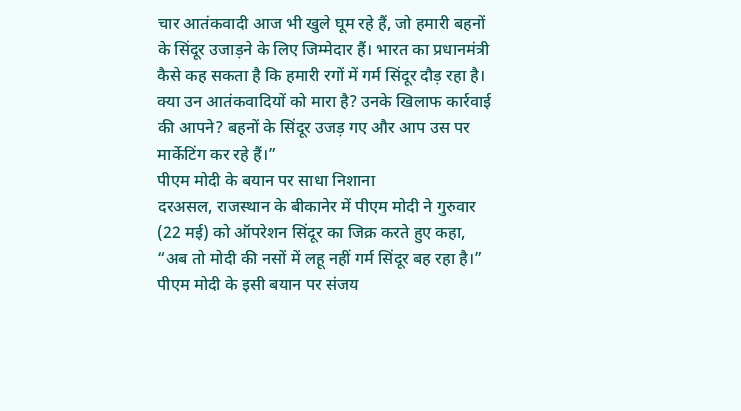चार आतंकवादी आज भी खुले घूम रहे हैं, जो हमारी बहनों के सिंदूर उजाड़ने के लिए जिम्मेदार हैं। भारत का प्रधानमंत्री कैसे कह सकता है कि हमारी रगों में गर्म सिंदूर दौड़ रहा है। क्या उन आतंकवादियों को मारा है? उनके खिलाफ कार्रवाई की आपने? बहनों के सिंदूर उजड़ गए और आप उस पर मार्केटिंग कर रहे हैं।”
पीएम मोदी के बयान पर साधा निशाना
दरअसल, राजस्थान के बीकानेर में पीएम मोदी ने गुरुवार (22 मई) को ऑपरेशन सिंदूर का जिक्र करते हुए कहा, “अब तो मोदी की नसों में लहू नहीं गर्म सिंदूर बह रहा है।” पीएम मोदी के इसी बयान पर संजय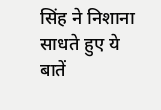सिंह ने निशाना साधते हुए ये बातें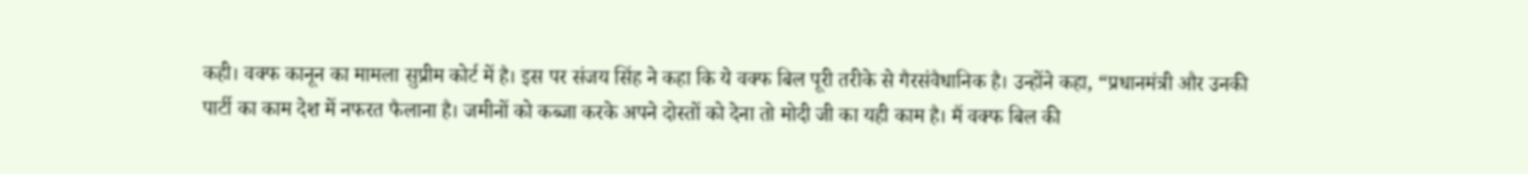कही। वक्फ कानून का मामला सुप्रीम कोर्ट में है। इस पर संजय सिंह ने कहा कि ये वक्फ बिल पूरी तरीके से गैरसंवैधानिक है। उन्होंने कहा, “प्रधानमंत्री और उनकी पार्टी का काम देश में नफरत फैलाना है। जमीनों को कब्जा करके अपने दोस्तों को देना तो मोदी जी का यही काम है। मैं वक्फ बिल की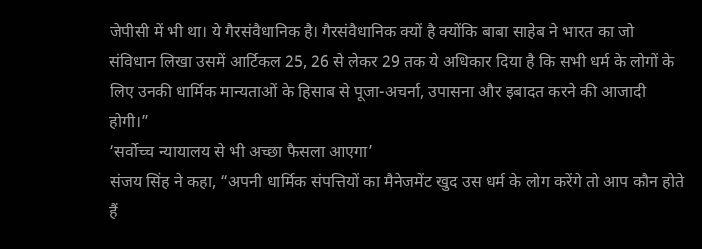जेपीसी में भी था। ये गैरसंवैधानिक है। गैरसंवैधानिक क्यों है क्योंकि बाबा साहेब ने भारत का जो संविधान लिखा उसमें आर्टिकल 25, 26 से लेकर 29 तक ये अधिकार दिया है कि सभी धर्म के लोगों के लिए उनकी धार्मिक मान्यताओं के हिसाब से पूजा-अचर्ना, उपासना और इबादत करने की आजादी होगी।”
‘सर्वोच्च न्यायालय से भी अच्छा फैसला आएगा’
संजय सिंह ने कहा, “अपनी धार्मिक संपत्तियों का मैनेजमेंट खुद उस धर्म के लोग करेंगे तो आप कौन होते हैं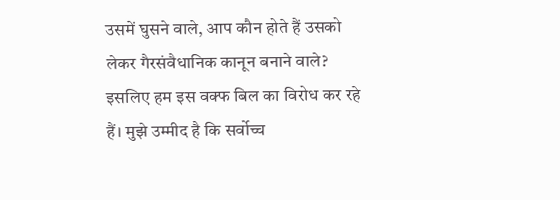उसमें घुसने वाले, आप कौन होते हैं उसको लेकर गैरसंवैधानिक कानून बनाने वाले? इसलिए हम इस वक्फ बिल का विरोध कर रहे हैं। मुझे उम्मीद है कि सर्वोच्च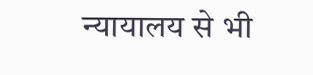न्यायालय से भी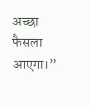अच्छा फैसला आएगा।”